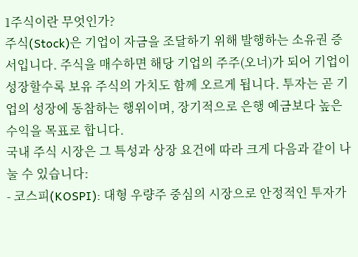1주식이란 무엇인가?
주식(Stock)은 기업이 자금을 조달하기 위해 발행하는 소유권 증서입니다. 주식을 매수하면 해당 기업의 주주(오너)가 되어 기업이 성장할수록 보유 주식의 가치도 함께 오르게 됩니다. 투자는 곧 기업의 성장에 동참하는 행위이며, 장기적으로 은행 예금보다 높은 수익을 목표로 합니다.
국내 주식 시장은 그 특성과 상장 요건에 따라 크게 다음과 같이 나눌 수 있습니다:
- 코스피(KOSPI): 대형 우량주 중심의 시장으로 안정적인 투자가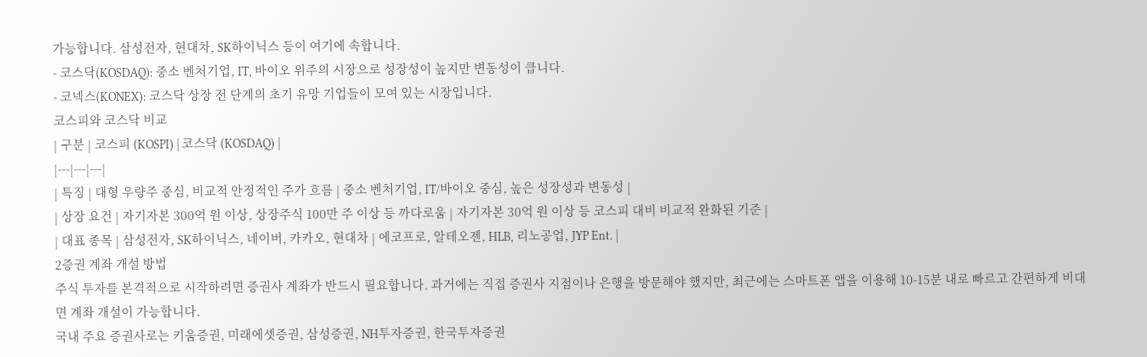가능합니다. 삼성전자, 현대차, SK하이닉스 등이 여기에 속합니다.
- 코스닥(KOSDAQ): 중소 벤처기업, IT, 바이오 위주의 시장으로 성장성이 높지만 변동성이 큽니다.
- 코넥스(KONEX): 코스닥 상장 전 단계의 초기 유망 기업들이 모여 있는 시장입니다.
코스피와 코스닥 비교
| 구분 | 코스피 (KOSPI) | 코스닥 (KOSDAQ) |
|---|---|---|
| 특징 | 대형 우량주 중심, 비교적 안정적인 주가 흐름 | 중소 벤처기업, IT/바이오 중심, 높은 성장성과 변동성 |
| 상장 요건 | 자기자본 300억 원 이상, 상장주식 100만 주 이상 등 까다로움 | 자기자본 30억 원 이상 등 코스피 대비 비교적 완화된 기준 |
| 대표 종목 | 삼성전자, SK하이닉스, 네이버, 카카오, 현대차 | 에코프로, 알테오젠, HLB, 리노공업, JYP Ent. |
2증권 계좌 개설 방법
주식 투자를 본격적으로 시작하려면 증권사 계좌가 반드시 필요합니다. 과거에는 직접 증권사 지점이나 은행을 방문해야 했지만, 최근에는 스마트폰 앱을 이용해 10-15분 내로 빠르고 간편하게 비대면 계좌 개설이 가능합니다.
국내 주요 증권사로는 키움증권, 미래에셋증권, 삼성증권, NH투자증권, 한국투자증권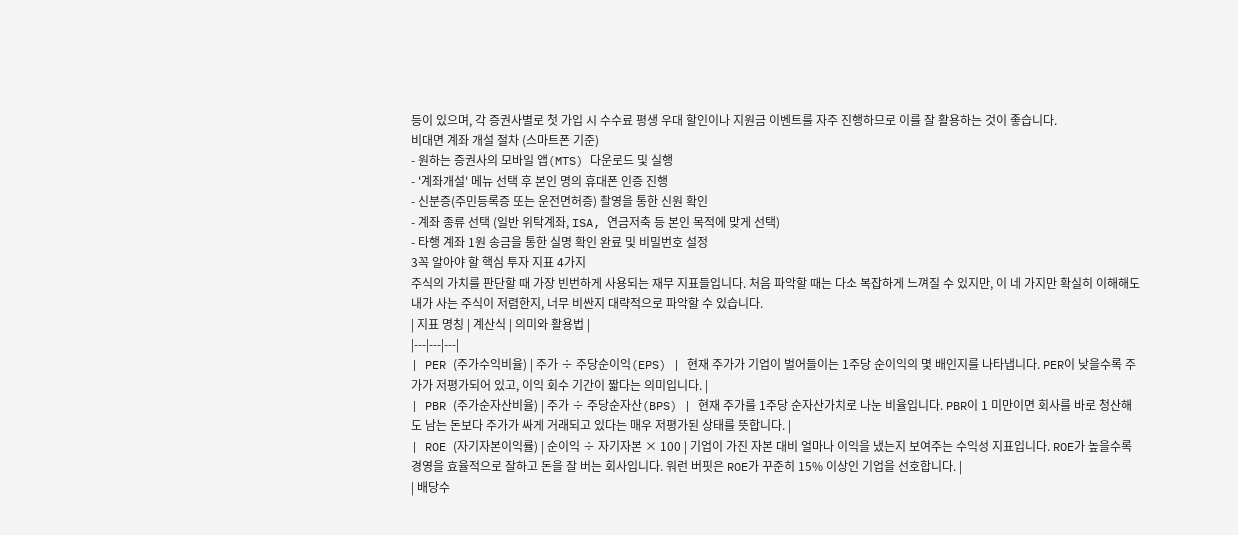등이 있으며, 각 증권사별로 첫 가입 시 수수료 평생 우대 할인이나 지원금 이벤트를 자주 진행하므로 이를 잘 활용하는 것이 좋습니다.
비대면 계좌 개설 절차 (스마트폰 기준)
- 원하는 증권사의 모바일 앱(MTS) 다운로드 및 실행
- '계좌개설' 메뉴 선택 후 본인 명의 휴대폰 인증 진행
- 신분증(주민등록증 또는 운전면허증) 촬영을 통한 신원 확인
- 계좌 종류 선택 (일반 위탁계좌, ISA, 연금저축 등 본인 목적에 맞게 선택)
- 타행 계좌 1원 송금을 통한 실명 확인 완료 및 비밀번호 설정
3꼭 알아야 할 핵심 투자 지표 4가지
주식의 가치를 판단할 때 가장 빈번하게 사용되는 재무 지표들입니다. 처음 파악할 때는 다소 복잡하게 느껴질 수 있지만, 이 네 가지만 확실히 이해해도 내가 사는 주식이 저렴한지, 너무 비싼지 대략적으로 파악할 수 있습니다.
| 지표 명칭 | 계산식 | 의미와 활용법 |
|---|---|---|
| PER (주가수익비율) | 주가 ÷ 주당순이익(EPS) | 현재 주가가 기업이 벌어들이는 1주당 순이익의 몇 배인지를 나타냅니다. PER이 낮을수록 주가가 저평가되어 있고, 이익 회수 기간이 짧다는 의미입니다. |
| PBR (주가순자산비율) | 주가 ÷ 주당순자산(BPS) | 현재 주가를 1주당 순자산가치로 나눈 비율입니다. PBR이 1 미만이면 회사를 바로 청산해도 남는 돈보다 주가가 싸게 거래되고 있다는 매우 저평가된 상태를 뜻합니다. |
| ROE (자기자본이익률) | 순이익 ÷ 자기자본 × 100 | 기업이 가진 자본 대비 얼마나 이익을 냈는지 보여주는 수익성 지표입니다. ROE가 높을수록 경영을 효율적으로 잘하고 돈을 잘 버는 회사입니다. 워런 버핏은 ROE가 꾸준히 15% 이상인 기업을 선호합니다. |
| 배당수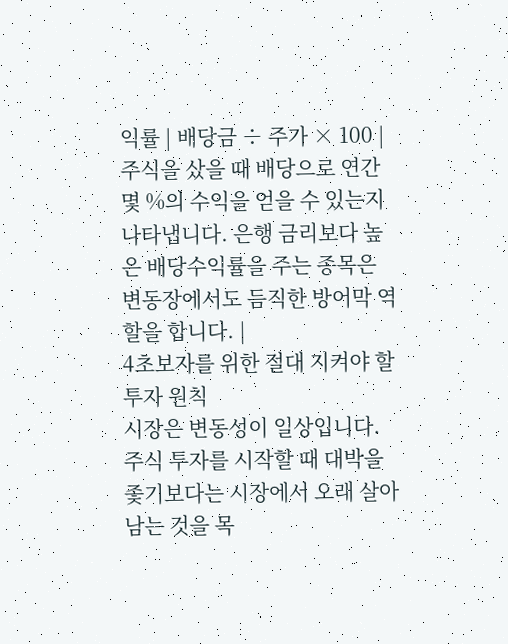익률 | 배당금 ÷ 주가 × 100 | 주식을 샀을 때 배당으로 연간 몇 %의 수익을 얻을 수 있는지 나타냅니다. 은행 금리보다 높은 배당수익률을 주는 종목은 변동장에서도 듬직한 방어막 역할을 합니다. |
4초보자를 위한 절대 지켜야 할 투자 원칙
시장은 변동성이 일상입니다. 주식 투자를 시작할 때 대박을 좇기보다는 시장에서 오래 살아남는 것을 목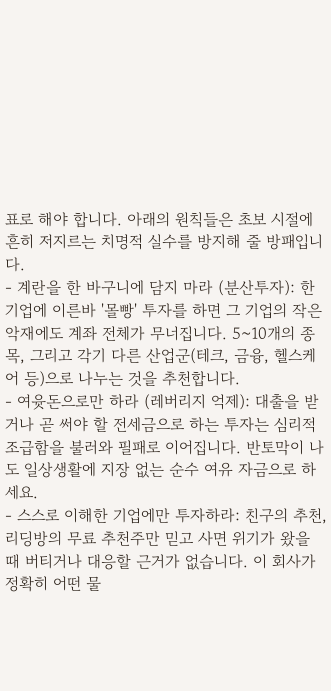표로 해야 합니다. 아래의 원칙들은 초보 시절에 흔히 저지르는 치명적 실수를 방지해 줄 방패입니다.
- 계란을 한 바구니에 담지 마라 (분산투자): 한 기업에 이른바 '몰빵' 투자를 하면 그 기업의 작은 악재에도 계좌 전체가 무너집니다. 5~10개의 종목, 그리고 각기 다른 산업군(테크, 금융, 헬스케어 등)으로 나누는 것을 추천합니다.
- 여윳돈으로만 하라 (레버리지 억제): 대출을 받거나 곧 써야 할 전세금으로 하는 투자는 심리적 조급함을 불러와 필패로 이어집니다. 반토막이 나도 일상생활에 지장 없는 순수 여유 자금으로 하세요.
- 스스로 이해한 기업에만 투자하라: 친구의 추천, 리딩방의 무료 추천주만 믿고 사면 위기가 왔을 때 버티거나 대응할 근거가 없습니다. 이 회사가 정확히 어떤 물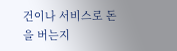건이나 서비스로 돈을 버는지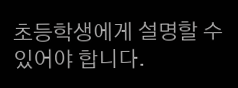초등학생에게 설명할 수 있어야 합니다.